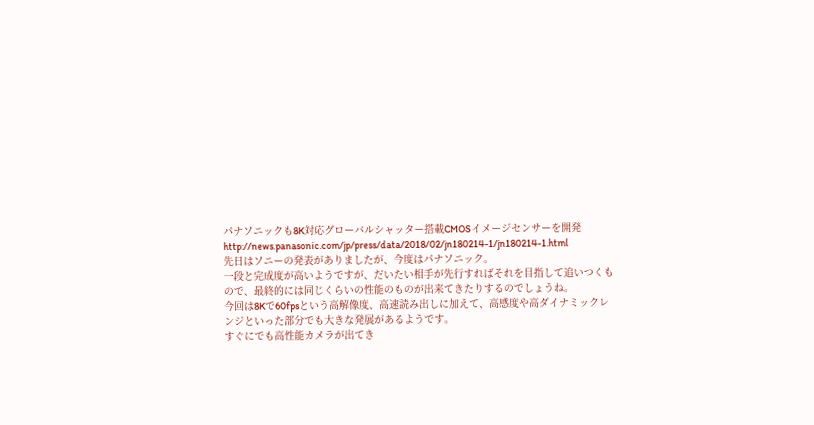パナソニックも8K対応グローバルシャッター搭載CMOSイメージセンサーを開発
http://news.panasonic.com/jp/press/data/2018/02/jn180214-1/jn180214-1.html
先日はソニーの発表がありましたが、今度はパナソニック。
一段と完成度が高いようですが、だいたい相手が先行すればそれを目指して追いつくもので、最終的には同じくらいの性能のものが出来てきたりするのでしょうね。
今回は8Kで60fpsという高解像度、高速読み出しに加えて、高感度や高ダイナミックレンジといった部分でも大きな発展があるようです。
すぐにでも高性能カメラが出てき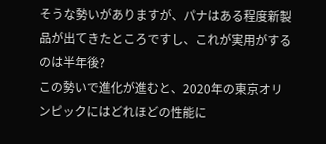そうな勢いがありますが、パナはある程度新製品が出てきたところですし、これが実用がするのは半年後?
この勢いで進化が進むと、2020年の東京オリンピックにはどれほどの性能に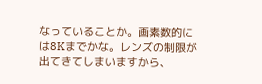なっていることか。画素数的には8Kまでかな。レンズの制限が出てきてしまいますから、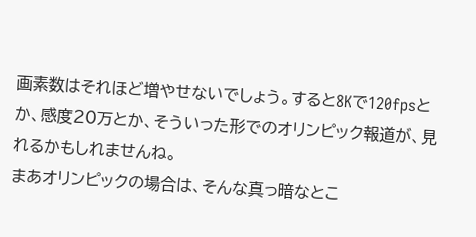画素数はそれほど増やせないでしょう。すると8Kで120fpsとか、感度20万とか、そういった形でのオリンピック報道が、見れるかもしれませんね。
まあオリンピックの場合は、そんな真っ暗なとこ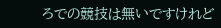ろでの競技は無いですけれど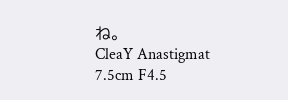ね。
CleaY Anastigmat 7.5cm F4.5